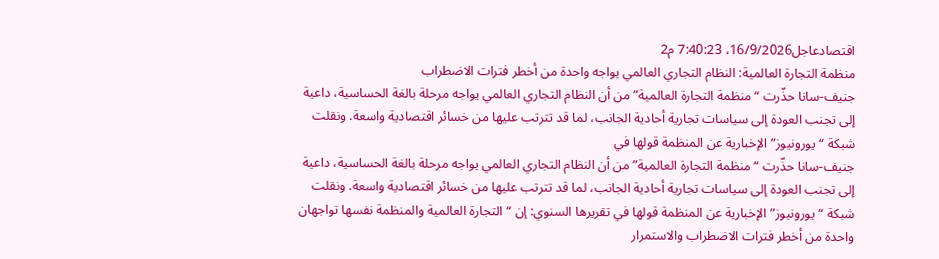اقتصادعاجل16/9/2026، 7:40:23 م2
منظمة التجارة العالمية: النظام التجاري العالمي يواجه واحدة من أخطر فترات الاضطراب
جنيف-سانا حذّرت “منظمة التجارة العالمية” من أن النظام التجاري العالمي يواجه مرحلة بالغة الحساسية، داعية إلى تجنب العودة إلى سياسات تجارية أحادية الجانب، لما قد تترتب عليها من خسائر اقتصادية واسعة. ونقلت شبكة “يورونيوز” الإخبارية عن المنظمة قولها في
جنيف-سانا حذّرت “منظمة التجارة العالمية” من أن النظام التجاري العالمي يواجه مرحلة بالغة الحساسية، داعية إلى تجنب العودة إلى سياسات تجارية أحادية الجانب، لما قد تترتب عليها من خسائر اقتصادية واسعة. ونقلت شبكة “يورونيوز” الإخبارية عن المنظمة قولها في تقريرها السنوي: إن “التجارة العالمية والمنظمة نفسها تواجهان واحدة من أخطر فترات الاضطراب والاستمرار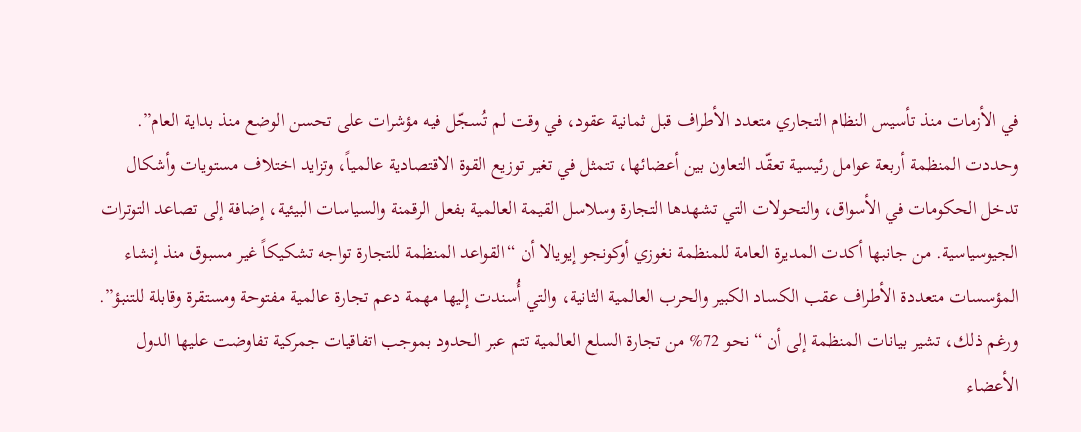في الأزمات منذ تأسيس النظام التجاري متعدد الأطراف قبل ثمانية عقود، في وقت لم تُسجّل فيه مؤشرات على تحسن الوضع منذ بداية العام”. وحددت المنظمة أربعة عوامل رئيسية تعقّد التعاون بين أعضائها، تتمثل في تغير توزيع القوة الاقتصادية عالمياً، وتزايد اختلاف مستويات وأشكال تدخل الحكومات في الأسواق، والتحولات التي تشهدها التجارة وسلاسل القيمة العالمية بفعل الرقمنة والسياسات البيئية، إضافة إلى تصاعد التوترات الجيوسياسية. من جانبها أكدت المديرة العامة للمنظمة نغوزي أوكونجو إيويالا أن “القواعد المنظمة للتجارة تواجه تشكيكاً غير مسبوق منذ إنشاء المؤسسات متعددة الأطراف عقب الكساد الكبير والحرب العالمية الثانية، والتي أُسندت إليها مهمة دعم تجارة عالمية مفتوحة ومستقرة وقابلة للتنبؤ”. ورغم ذلك، تشير بيانات المنظمة إلى أن “نحو 72% من تجارة السلع العالمية تتم عبر الحدود بموجب اتفاقيات جمركية تفاوضت عليها الدول الأعضاء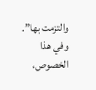والتزمت بها”. وفي هذا الخصوص،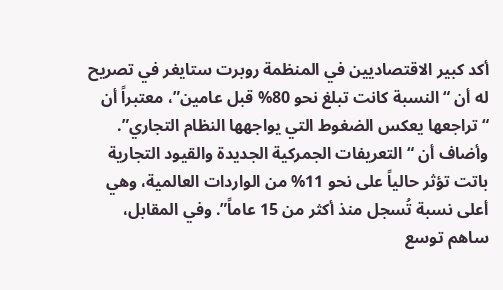أكد كبير الاقتصاديين في المنظمة روبرت ستايغر في تصريح له أن “النسبة كانت تبلغ نحو 80% قبل عامين”، معتبراً أن “تراجعها يعكس الضغوط التي يواجهها النظام التجاري”. وأضاف أن “التعريفات الجمركية الجديدة والقيود التجارية باتت تؤثر حالياً على نحو 11% من الواردات العالمية، وهي أعلى نسبة تُسجل منذ أكثر من 15 عاماً”. وفي المقابل، ساهم توسع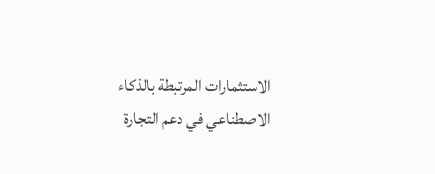الاستثمارات المرتبطة بالذكاء الاصطناعي في دعم التجارة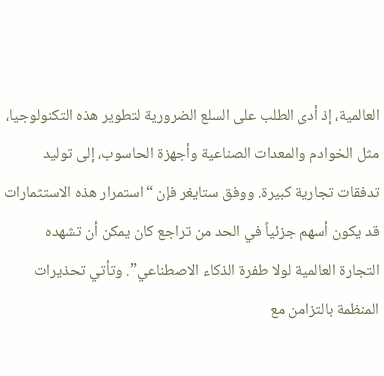العالمية، إذ أدى الطلب على السلع الضرورية لتطوير هذه التكنولوجيا، مثل الخوادم والمعدات الصناعية وأجهزة الحاسوب، إلى توليد تدفقات تجارية كبيرة. ووفق ستايغر فإن “استمرار هذه الاستثمارات قد يكون أسهم جزئياً في الحد من تراجع كان يمكن أن تشهده التجارة العالمية لولا طفرة الذكاء الاصطناعي”. وتأتي تحذيرات المنظمة بالتزامن مع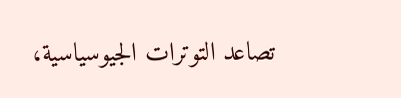تصاعد التوترات الجيوسياسية،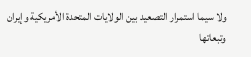ولا سيما استمرار التصعيد بين الولايات المتحدة الأمريكية وإيران وتبعاتها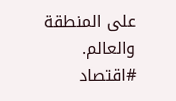على المنطقة والعالم.
#اقتصاد